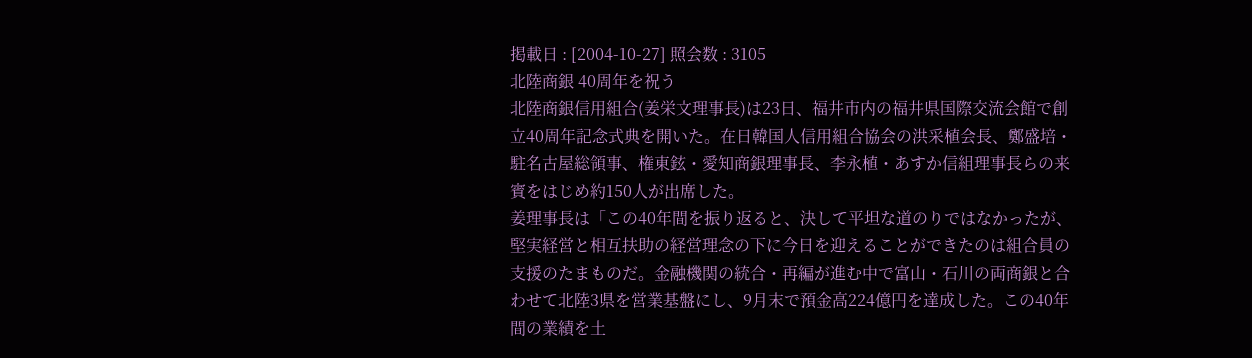掲載日 : [2004-10-27] 照会数 : 3105
北陸商銀 40周年を祝う
北陸商銀信用組合(姜栄文理事長)は23日、福井市内の福井県国際交流会館で創立40周年記念式典を開いた。在日韓国人信用組合協会の洪采植会長、鄭盛培・駐名古屋総領事、権東鉉・愛知商銀理事長、李永植・あすか信組理事長らの来賓をはじめ約150人が出席した。
姜理事長は「この40年間を振り返ると、決して平坦な道のりではなかったが、堅実経営と相互扶助の経営理念の下に今日を迎えることができたのは組合員の支援のたまものだ。金融機関の統合・再編が進む中で富山・石川の両商銀と合わせて北陸3県を営業基盤にし、9月末で預金高224億円を達成した。この40年間の業績を土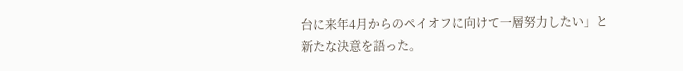台に来年4月からのペイオフに向けて一層努力したい」と新たな決意を語った。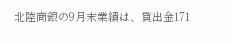北陸商銀の9月末業績は、貸出金171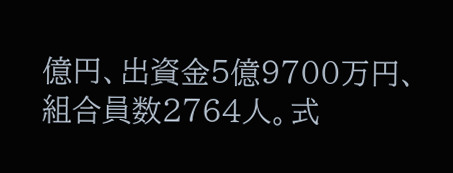億円、出資金5億9700万円、組合員数2764人。式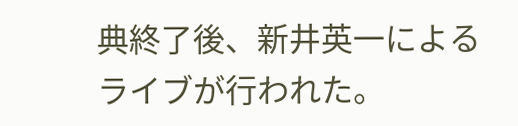典終了後、新井英一によるライブが行われた。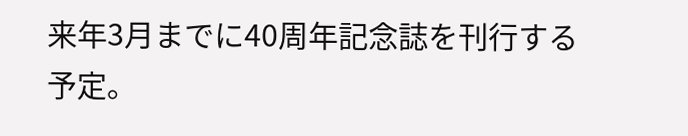来年3月までに40周年記念誌を刊行する予定。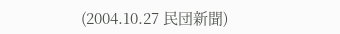(2004.10.27 民団新聞)